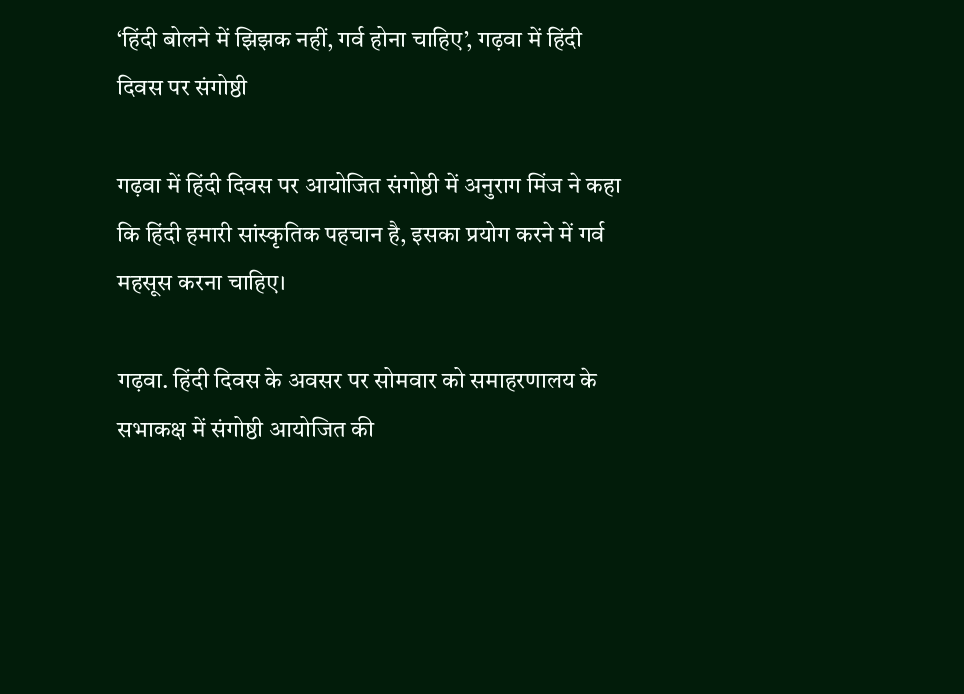‘हिंदी बोलने में झिझक नहीं, गर्व होना चाहिए’, गढ़वा में हिंदी दिवस पर संगोष्ठी

गढ़वा में हिंदी दिवस पर आयोजित संगोष्ठी में अनुराग मिंज ने कहा कि हिंदी हमारी सांस्कृतिक पहचान है, इसका प्रयोग करने में गर्व महसूस करना चाहिए।

गढ़वा. हिंदी दिवस के अवसर पर सोमवार को समाहरणालय के सभाकक्ष में संगोष्ठी आयोजित की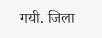गयी. जिला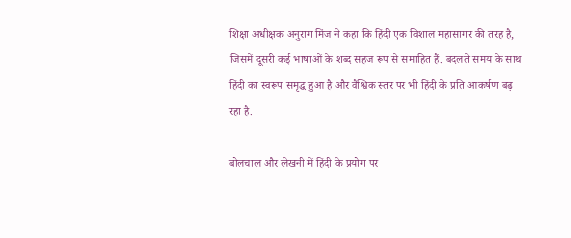शिक्षा अधीक्षक अनुराग मिंज ने कहा कि हिंदी एक विशाल महासागर की तरह है, जिसमें दूसरी कई भाषाओं के शब्द सहज रूप से समाहित हैं. बदलते समय के साथ हिंदी का स्वरूप समृद्ध हुआ है और वैश्विक स्तर पर भी हिंदी के प्रति आकर्षण बढ़ रहा है.

बोलचाल और लेखनी में हिंदी के प्रयोग पर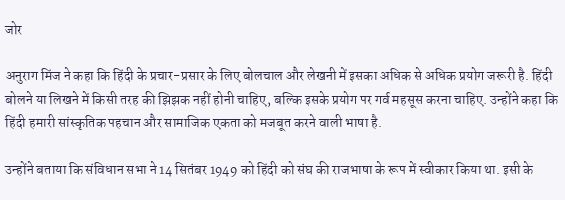जोर

अनुराग मिंज ने कहा कि हिंदी के प्रचार-प्रसार के लिए बोलचाल और लेखनी में इसका अधिक से अधिक प्रयोग जरूरी है. हिंदी बोलने या लिखने में किसी तरह की झिझक नहीं होनी चाहिए, बल्कि इसके प्रयोग पर गर्व महसूस करना चाहिए. उन्होंने कहा कि हिंदी हमारी सांस्कृतिक पहचान और सामाजिक एकता को मजबूत करने वाली भाषा है.

उन्होंने बताया कि संविधान सभा ने 14 सितंबर 1949 को हिंदी को संघ की राजभाषा के रूप में स्वीकार किया था. इसी के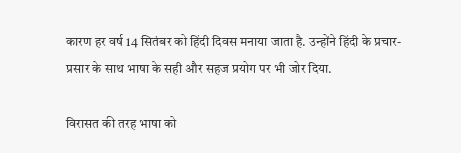कारण हर वर्ष 14 सितंबर को हिंदी दिवस मनाया जाता है. उन्होंने हिंदी के प्रचार-प्रसार के साथ भाषा के सही और सहज प्रयोग पर भी जोर दिया.

विरासत की तरह भाषा को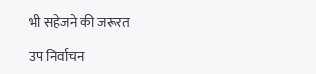भी सहेजने की जरूरत

उप निर्वाचन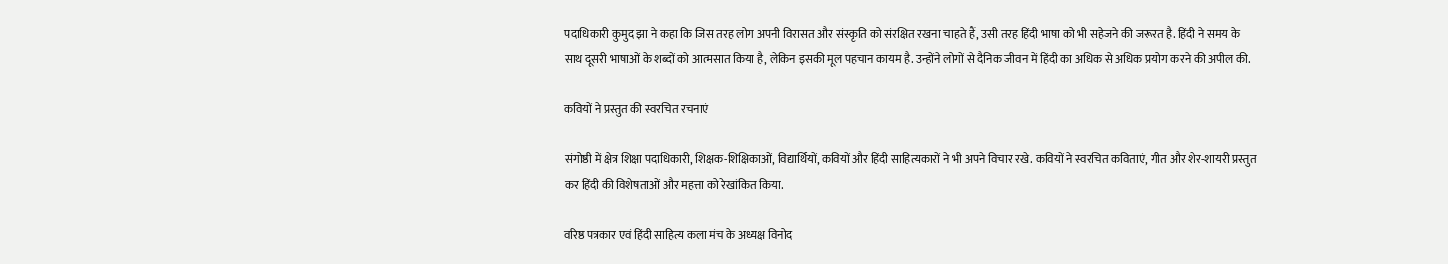पदाधिकारी कुमुद झा ने कहा कि जिस तरह लोग अपनी विरासत और संस्कृति को संरक्षित रखना चाहते हैं, उसी तरह हिंदी भाषा को भी सहेजने की जरूरत है. हिंदी ने समय के साथ दूसरी भाषाओं के शब्दों को आत्मसात किया है, लेकिन इसकी मूल पहचान कायम है. उन्होंने लोगों से दैनिक जीवन में हिंदी का अधिक से अधिक प्रयोग करने की अपील की.

कवियों ने प्रस्तुत की स्वरचित रचनाएं

संगोष्ठी में क्षेत्र शिक्षा पदाधिकारी, शिक्षक-शिक्षिकाओं, विद्यार्थियों, कवियों और हिंदी साहित्यकारों ने भी अपने विचार रखे. कवियों ने स्वरचित कविताएं, गीत और शेर-शायरी प्रस्तुत कर हिंदी की विशेषताओं और महत्ता को रेखांकित किया.

वरिष्ठ पत्रकार एवं हिंदी साहित्य कला मंच के अध्यक्ष विनोद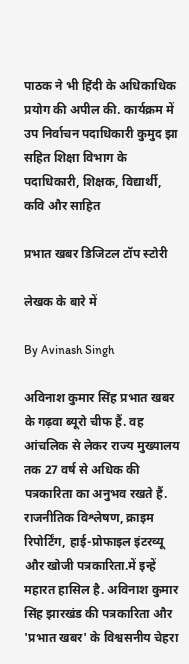पाठक ने भी हिंदी के अधिकाधिक प्रयोग की अपील की. कार्यक्रम में उप निर्वाचन पदाधिकारी कुमुद झा सहित शिक्षा विभाग के पदाधिकारी, शिक्षक, विद्यार्थी, कवि और साहित

प्रभात खबर डिजिटल टॉप स्टोरी

लेखक के बारे में

By Avinash Singh

अविनाश कुमार सिंह प्रभात खबर के गढ़वा ब्यूरो चीफ हैं. वह आंचलिक से लेकर राज्य मुख्यालय तक 27 वर्ष से अधिक की पत्रकारिता का अनुभव रखते हैं. राजनीतिक विश्लेषण, क्राइम रिपोर्टिंग, हाई-प्रोफाइल इंटरव्यू और खोजी पत्रकारिता.में इन्हें महारत हासिल है. अविनाश कुमार सिंह झारखंड की पत्रकारिता और 'प्रभात खबर' के विश्वसनीय चेहरा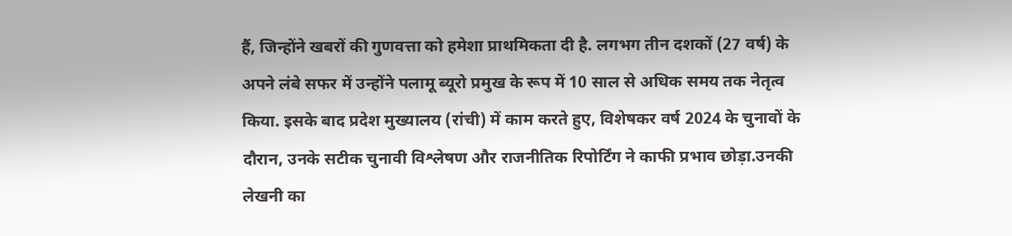हैं, जिन्होंने खबरों की गुणवत्ता को हमेशा प्राथमिकता दी है. लगभग तीन दशकों (27 वर्ष) के अपने लंबे सफर में उन्होंने पलामू ब्यूरो प्रमुख के रूप में 10 साल से अधिक समय तक नेतृत्व किया. इसके बाद प्रदेश मुख्यालय (रांची) में काम करते हुए, विशेषकर वर्ष 2024 के चुनावों के दौरान, उनके सटीक चुनावी विश्लेषण और राजनीतिक रिपोर्टिंग ने काफी प्रभाव छोड़ा.उनकी लेखनी का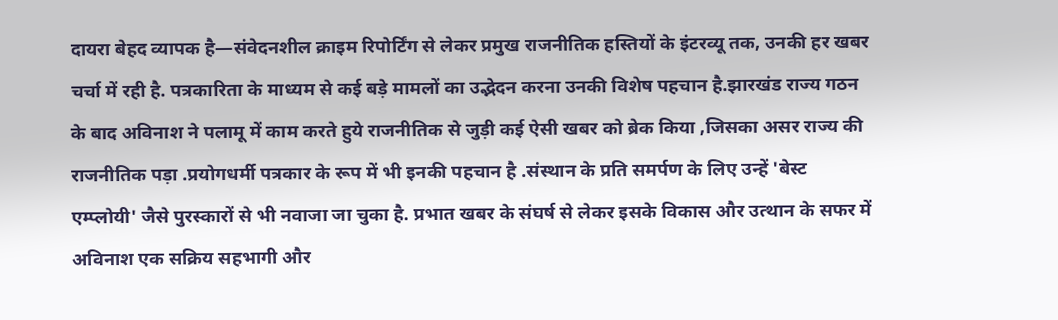दायरा बेहद व्यापक है—संवेदनशील क्राइम रिपोर्टिंग से लेकर प्रमुख राजनीतिक हस्तियों के इंटरव्यू तक, उनकी हर खबर चर्चा में रही है. पत्रकारिता के माध्यम से कई बड़े मामलों का उद्भेदन करना उनकी विशेष पहचान है.झारखंड राज्य गठन के बाद अविनाश ने पलामू में काम करते हुये राजनीतिक से जुड़ी कई ऐसी खबर को ब्रेक किया ,जिसका असर राज्य की राजनीतिक पड़ा .प्रयोगधर्मी पत्रकार के रूप में भी इनकी पहचान है .संस्थान के प्रति समर्पण के लिए उन्हें 'बेस्ट एम्प्लोयी' जैसे पुरस्कारों से भी नवाजा जा चुका है. प्रभात खबर के संघर्ष से लेकर इसके विकास और उत्थान के सफर में अविनाश एक सक्रिय सहभागी और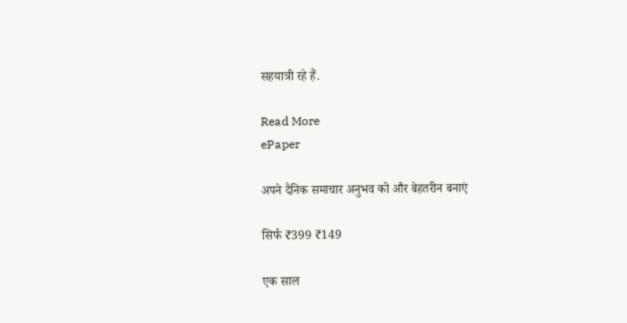सहयात्री रहे हैं.

Read More
ePaper

अपने दैनिक समाचार अनुभव को और बेहतरीन बनाएं

सिर्फ ₹399 ₹149

एक साल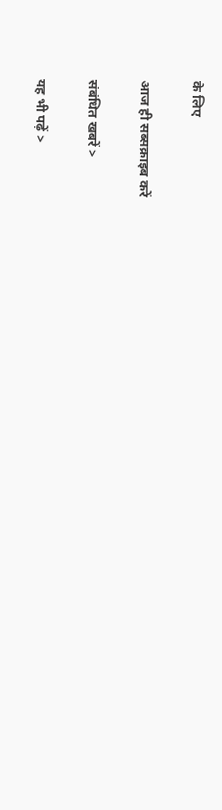के लिए

आज ही सब्सक्राइब करें

संबंधित खबरें >

यह भी पढ़ें >